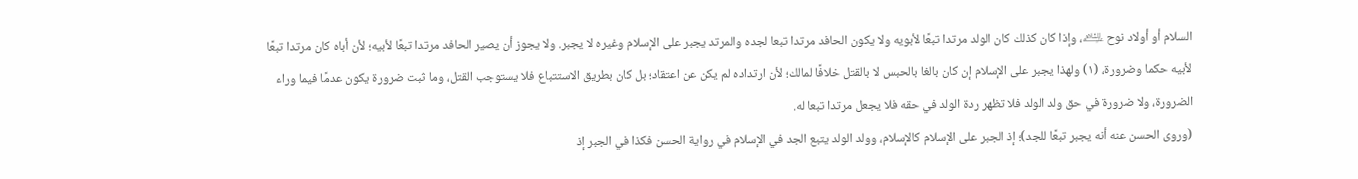السلام أو أولاد نوح ﵇، وإذا كان كذلك كان الولد مرتدا تبعًا لأبويه ولا يكون الحافد مرتدا تبعا لجده والمرتد يجبر على الإسلام وغيره لا يجبر. ولا يجوز أن يصير الحافد مرتدا تبعًا لأبيه؛ لأن أباه كان مرتدا تبعًا لأبيه حكما وضرورة، (١) ولهذا يجبر على الإسلام إن كان بالغا بالحبس لا بالقتل خلافًا لمالك؛ لأن ارتداده لم يكن عن اعتقاد؛ بل كان بطريق الاستتباع فلا يستوجب القتل، وما ثبت ضرورة يكون عدمًا فيما وراء الضرورة، ولا ضرورة في حق ولد الولد فلا تظهر ردة الولد في حقه فلا يجعل مرتدا تبعا له.
(وروى الحسن عنه أنه يجبر تبعًا للجد)؛ إذ الجبر على الإسلام كالإسلام، وولد الولد يتبع الجد في الإسلام في رواية الحسن فكذا في الجبر إذ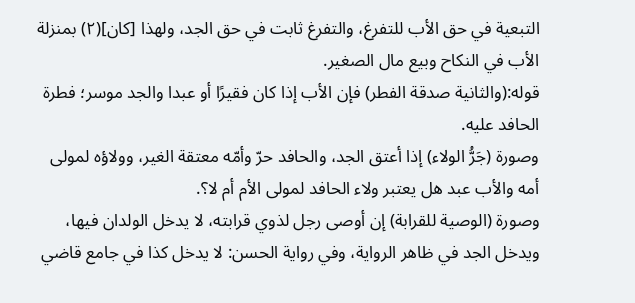التبعية في حق الأب للتفرغ، والتفرغ ثابت في حق الجد، ولهذا [كان](٢) بمنزلة الأب في النكاح وبيع مال الصغير.
قوله:(والثانية صدقة الفطر) فإن الأب إذا كان فقيرًا أو عبدا والجد موسر؛ فطرة الحافد عليه.
وصورة (جَرُّ الولاء) إذا أعتق الجد، والحافد حرّ وأمّه معتقة الغير، وولاؤه لمولى أمه والأب عبد هل يعتبر ولاء الحافد لمولى الأم أم لا؟.
وصورة (الوصية للقرابة) إن أوصى رجل لذوي قرابته، لا يدخل الولدان فيها، ويدخل الجد في ظاهر الرواية، وفي رواية الحسن: لا يدخل كذا في جامع قاضي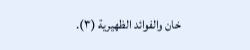خان والفوائد الظهيرية (٣).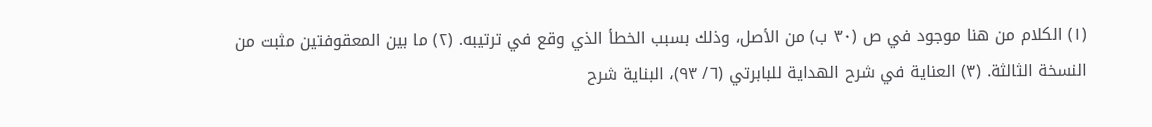(١) الكلام من هنا موجود في ص (٣٠ ب) من الأصل، وذلك بسبب الخطأ الذي وقع في ترتيبه. (٢) ما بين المعقوفتين مثبت من النسخة الثالثة. (٣) العناية في شرح الهداية للبابرتي (٦/ ٩٣)، البناية شرح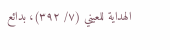الهداية للعيني (٧/ ٣٩٢)، بدائع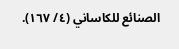الصنائع للكاساني (٤/ ١٦٧).